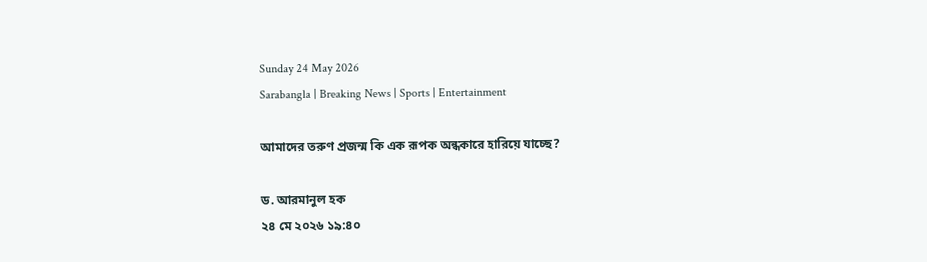Sunday 24 May 2026
Sarabangla | Breaking News | Sports | Entertainment

আমাদের তরুণ প্রজন্ম কি এক রূপক অন্ধকারে হারিয়ে যাচ্ছে?

ড. আরমানুল হক
২৪ মে ২০২৬ ১৯:৪০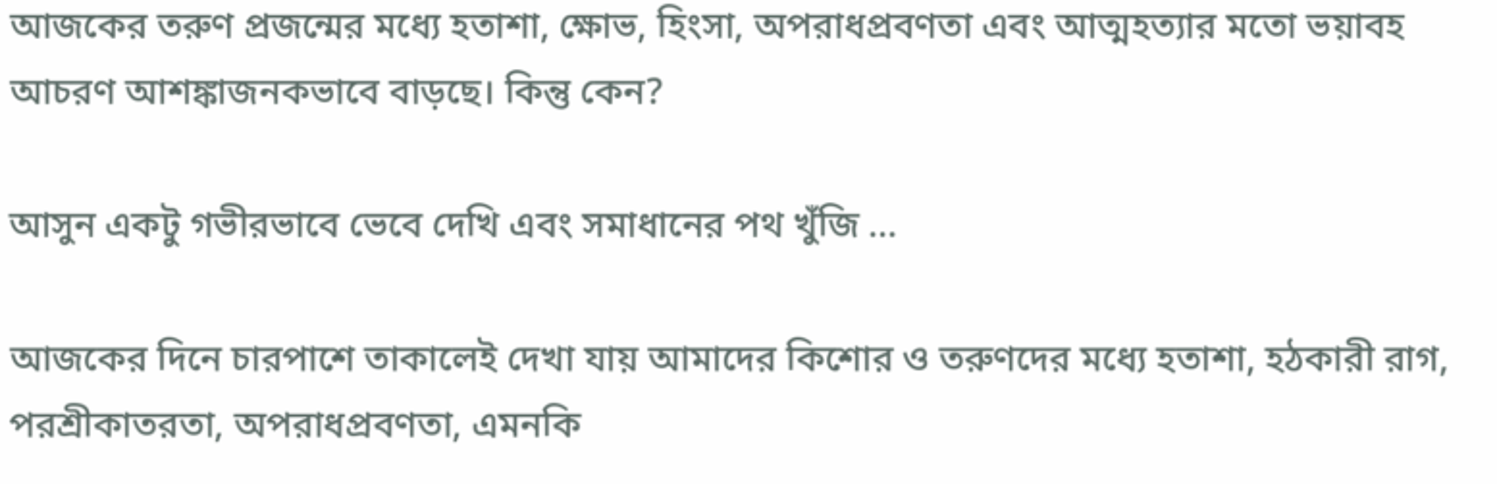আজকের তরুণ প্রজন্মের মধ্যে হতাশা, ক্ষোভ, হিংসা, অপরাধপ্রবণতা এবং আত্মহত্যার মতো ভয়াবহ আচরণ আশঙ্কাজনকভাবে বাড়ছে। কিন্তু কেন?

আসুন একটু গভীরভাবে ভেবে দেখি এবং সমাধানের পথ খুঁজি …

আজকের দিনে চারপাশে তাকালেই দেখা যায় আমাদের কিশোর ও তরুণদের মধ্যে হতাশা, হঠকারী রাগ, পরশ্রীকাতরতা, অপরাধপ্রবণতা, এমনকি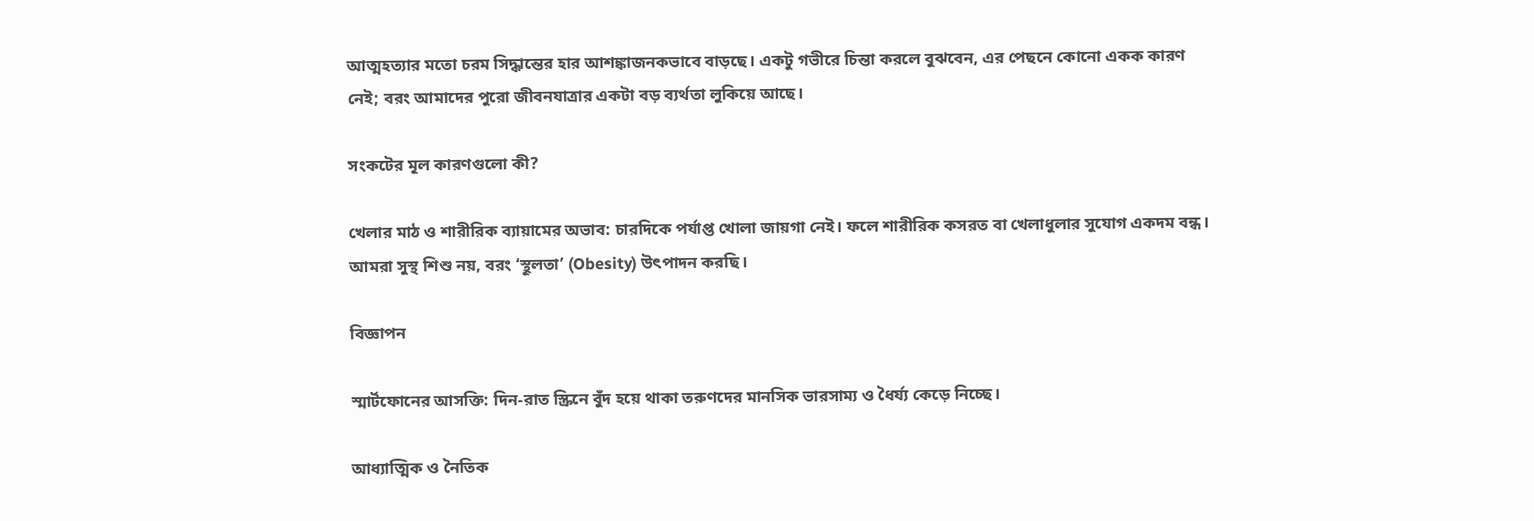আত্মহত্যার মতো চরম সিদ্ধান্তের হার আশঙ্কাজনকভাবে বাড়ছে। একটু গভীরে চিন্তা করলে বুঝবেন, এর পেছনে কোনো একক কারণ নেই; বরং আমাদের পুরো জীবনযাত্রার একটা বড় ব্যর্থতা লুকিয়ে আছে।

সংকটের মূল কারণগুলো কী?

খেলার মাঠ ও শারীরিক ব্যায়ামের অভাব: চারদিকে পর্যাপ্ত খোলা জায়গা নেই। ফলে শারীরিক কসরত বা খেলাধুলার সুযোগ একদম বন্ধ। আমরা সুস্থ শিশু নয়, বরং ‘স্থূলতা’ (Obesity) উৎপাদন করছি।

বিজ্ঞাপন

স্মার্টফোনের আসক্তি: দিন-রাত স্ক্রিনে বুঁদ হয়ে থাকা তরুণদের মানসিক ভারসাম্য ও ধৈর্য্য কেড়ে নিচ্ছে।

আধ্যাত্মিক ও নৈতিক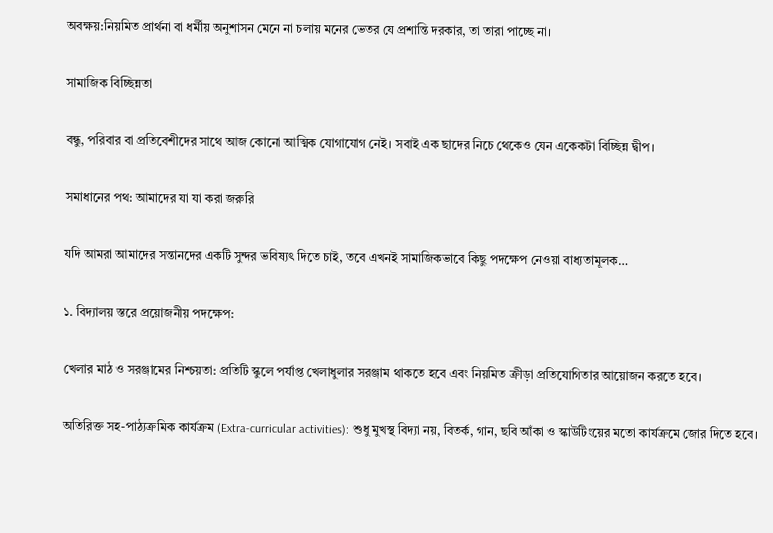অবক্ষয়:নিয়মিত প্রার্থনা বা ধর্মীয় অনুশাসন মেনে না চলায় মনের ভেতর যে প্রশান্তি দরকার, তা তারা পাচ্ছে না।

সামাজিক বিচ্ছিন্নতা

বন্ধু, পরিবার বা প্রতিবেশীদের সাথে আজ কোনো আত্মিক যোগাযোগ নেই। সবাই এক ছাদের নিচে থেকেও যেন একেকটা বিচ্ছিন্ন দ্বীপ।

সমাধানের পথ: আমাদের যা যা করা জরুরি

যদি আমরা আমাদের সন্তানদের একটি সুন্দর ভবিষ্যৎ দিতে চাই, তবে এখনই সামাজিকভাবে কিছু পদক্ষেপ নেওয়া বাধ্যতামূলক…

১. বিদ্যালয় স্তরে প্রয়োজনীয় পদক্ষেপ:

খেলার মাঠ ও সরঞ্জামের নিশ্চয়তা: প্রতিটি স্কুলে পর্যাপ্ত খেলাধুলার সরঞ্জাম থাকতে হবে এবং নিয়মিত ক্রীড়া প্রতিযোগিতার আয়োজন করতে হবে।

অতিরিক্ত সহ-পাঠ্যক্রমিক কার্যক্রম (Extra-curricular activities): শুধু মুখস্থ বিদ্যা নয়, বিতর্ক, গান, ছবি আঁকা ও স্কাউটিংয়ের মতো কার্যক্রমে জোর দিতে হবে।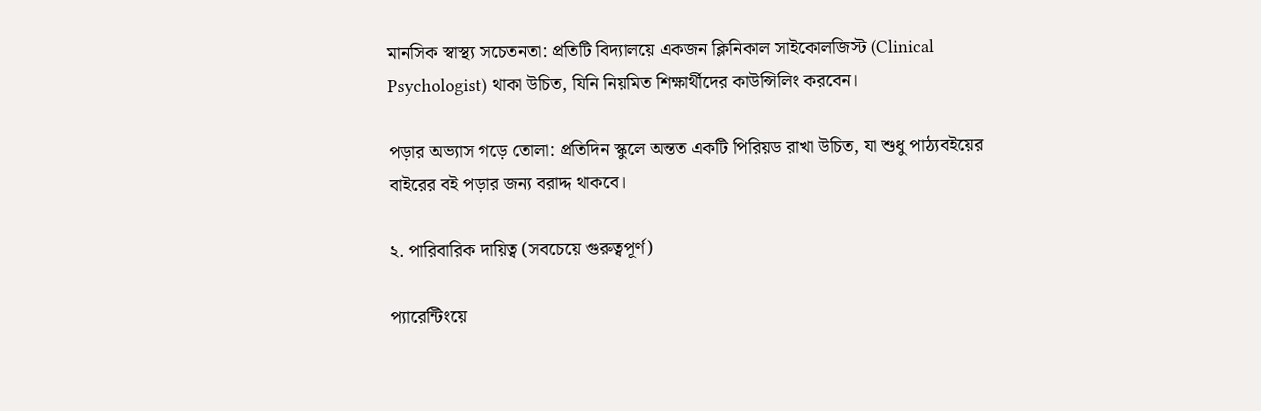মানসিক স্বাস্থ্য সচেতনতা: প্রতিটি বিদ্যালয়ে একজন ক্লিনিকাল সাইকোলজিস্ট (Clinical Psychologist) থাকা উচিত, যিনি নিয়মিত শিক্ষার্থীদের কাউন্সিলিং করবেন।

পড়ার অভ্যাস গড়ে তোলা: প্রতিদিন স্কুলে অন্তত একটি পিরিয়ড রাখা উচিত, যা শুধু পাঠ্যবইয়ের বাইরের বই পড়ার জন্য বরাদ্দ থাকবে।

২. পারিবারিক দায়িত্ব (সবচেয়ে গুরুত্বপূর্ণ)

প্যারেন্টিংয়ে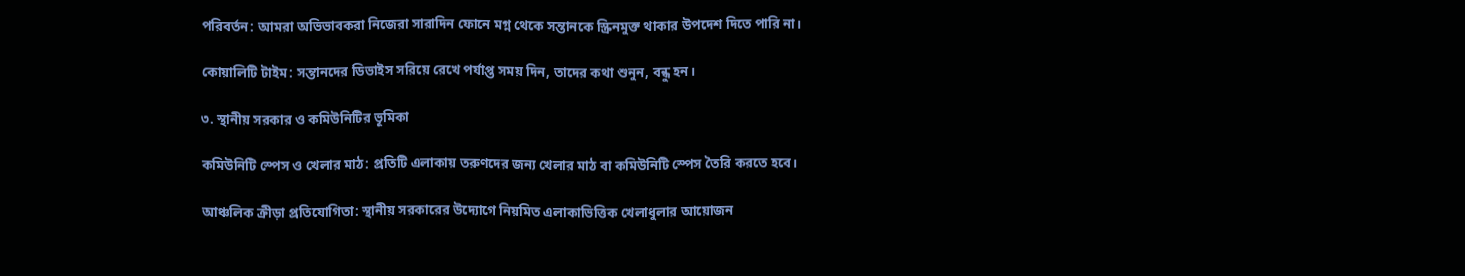পরিবর্তন: আমরা অভিভাবকরা নিজেরা সারাদিন ফোনে মগ্ন থেকে সন্তানকে স্ক্রিনমুক্ত থাকার উপদেশ দিতে পারি না।

কোয়ালিটি টাইম: সন্তানদের ডিভাইস সরিয়ে রেখে পর্যাপ্ত সময় দিন, তাদের কথা শুনুন, বন্ধু হন।

৩. স্থানীয় সরকার ও কমিউনিটির ভূমিকা

কমিউনিটি স্পেস ও খেলার মাঠ: প্রতিটি এলাকায় তরুণদের জন্য খেলার মাঠ বা কমিউনিটি স্পেস তৈরি করতে হবে।

আঞ্চলিক ক্রীড়া প্রতিযোগিতা: স্থানীয় সরকারের উদ্যোগে নিয়মিত এলাকাভিত্তিক খেলাধুলার আয়োজন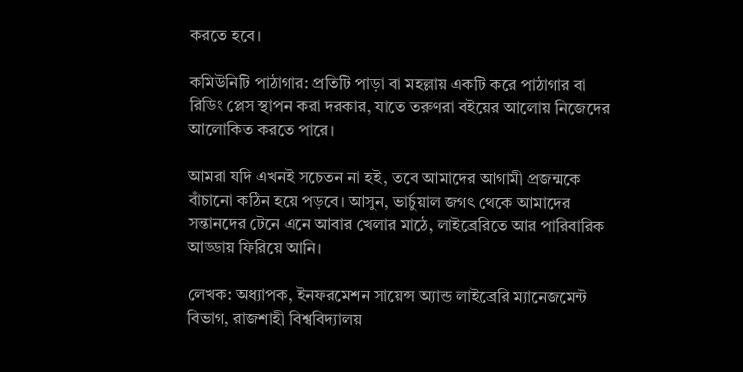করতে হবে।

কমিউনিটি পাঠাগার: প্রতিটি পাড়া বা মহল্লায় একটি করে পাঠাগার বা রিডিং প্লেস স্থাপন করা দরকার, যাতে তরুণরা বইয়ের আলোয় নিজেদের আলোকিত করতে পারে।

আমরা যদি এখনই সচেতন না হই, তবে আমাদের আগামী প্রজন্মকে বাঁচানো কঠিন হয়ে পড়বে। আসুন, ভার্চুয়াল জগৎ থেকে আমাদের সন্তানদের টেনে এনে আবার খেলার মাঠে, লাইব্রেরিতে আর পারিবারিক আড্ডায় ফিরিয়ে আনি।

লেখক: অধ্যাপক, ইনফরমেশন সায়েন্স অ্যান্ড লাইব্রেরি ম্যানেজমেন্ট বিভাগ, রাজশাহী বিশ্ববিদ্যালয়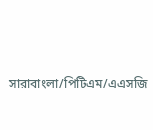সারাবাংলা/পিটিএম/এএসজি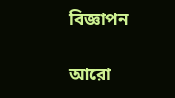বিজ্ঞাপন

আরো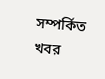সম্পর্কিত খবর